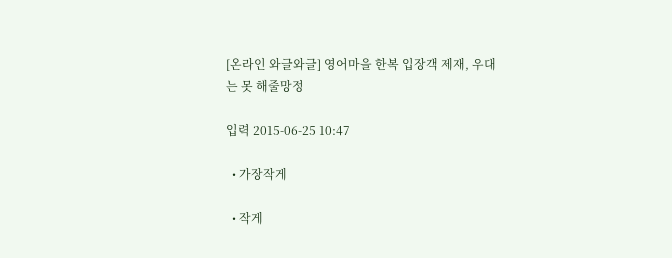[온라인 와글와글] 영어마을 한복 입장객 제재, 우대는 못 해줄망정

입력 2015-06-25 10:47

  • 가장작게

  • 작게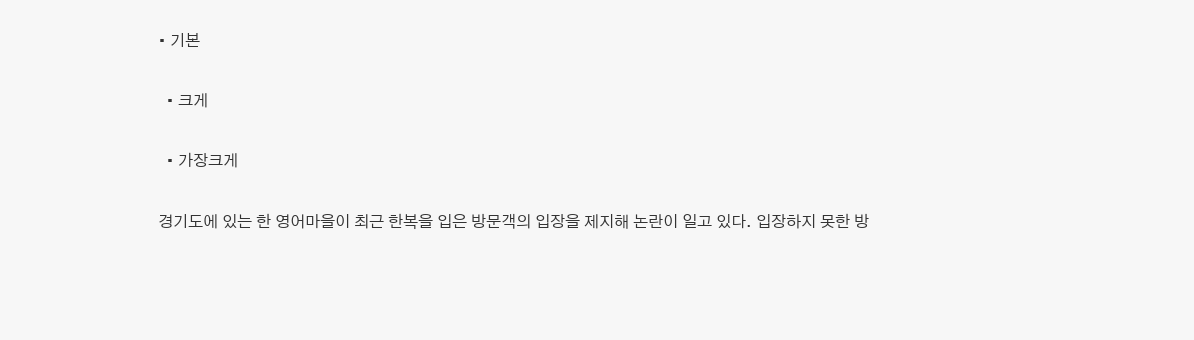• 기본

  • 크게

  • 가장크게

경기도에 있는 한 영어마을이 최근 한복을 입은 방문객의 입장을 제지해 논란이 일고 있다. 입장하지 못한 방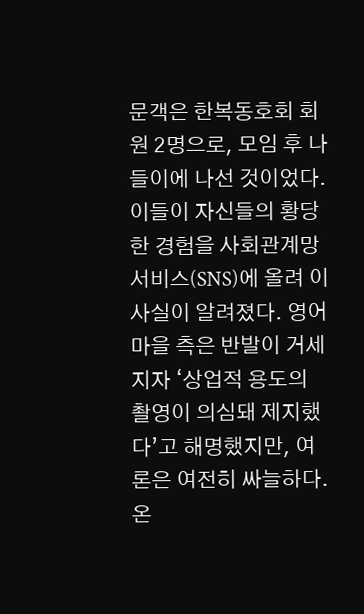문객은 한복동호회 회원 2명으로, 모임 후 나들이에 나선 것이었다. 이들이 자신들의 황당한 경험을 사회관계망서비스(SNS)에 올려 이 사실이 알려졌다. 영어마을 측은 반발이 거세지자 ‘상업적 용도의 촬영이 의심돼 제지했다’고 해명했지만, 여론은 여전히 싸늘하다. 온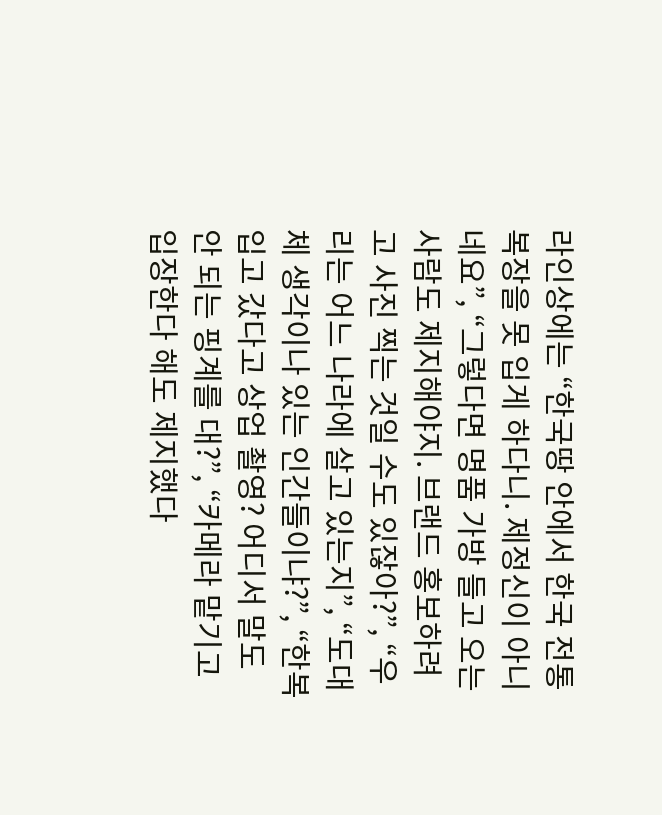라인상에는 “한국땅 안에서 한국 전통 복장을 못 입게 하다니. 제정신이 아니네요”, “그렇다면 명품 가방 들고 오는 사람도 제지해야지. 브랜드 홍보하려고 사진 찍는 것일 수도 있잖아?”, “우리는 어느 나라에 살고 있는지”, “도대체 생각이나 있는 인간들이냐?”, “한복 입고 갔다고 상업 촬영? 어디서 말도 안 되는 핑계를 대?”, “카메라 맡기고 입장한다 해도 제지했다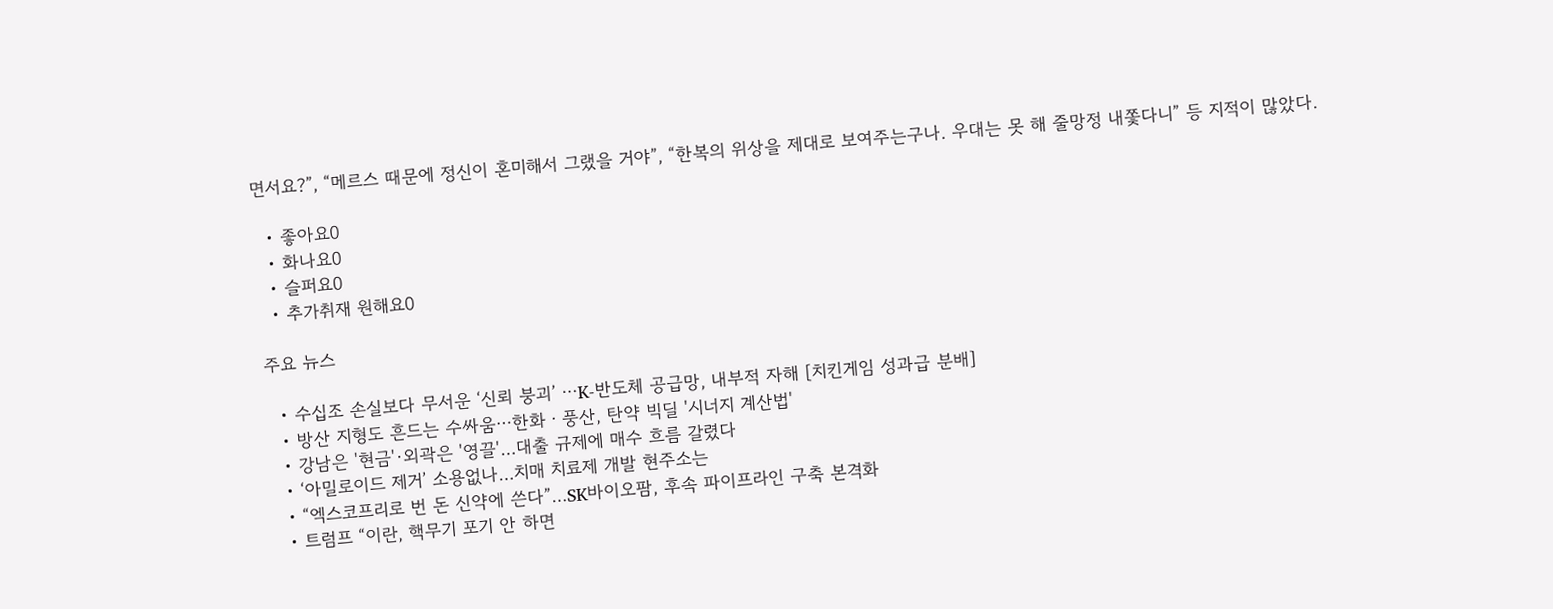면서요?”, “메르스 때문에 정신이 혼미해서 그랬을 거야”, “한복의 위상을 제대로 보여주는구나. 우대는 못 해 줄망정 내쫓다니” 등 지적이 많았다.

  • 좋아요0
  • 화나요0
  • 슬퍼요0
  • 추가취재 원해요0

주요 뉴스

  • 수십조 손실보다 무서운 ‘신뢰 붕괴’ ⋯K-반도체 공급망, 내부적 자해 [치킨게임 성과급 분배]
  • 방산 지형도 흔드는 수싸움⋯한화ㆍ풍산, 탄약 빅딜 '시너지 계산법'
  • 강남은 '현금'·외곽은 '영끌'…대출 규제에 매수 흐름 갈렸다
  • ‘아밀로이드 제거’ 소용없나…치매 치료제 개발 현주소는
  • “엑스코프리로 번 돈 신약에 쓴다”…SK바이오팜, 후속 파이프라인 구축 본격화
  • 트럼프 “이란, 핵무기 포기 안 하면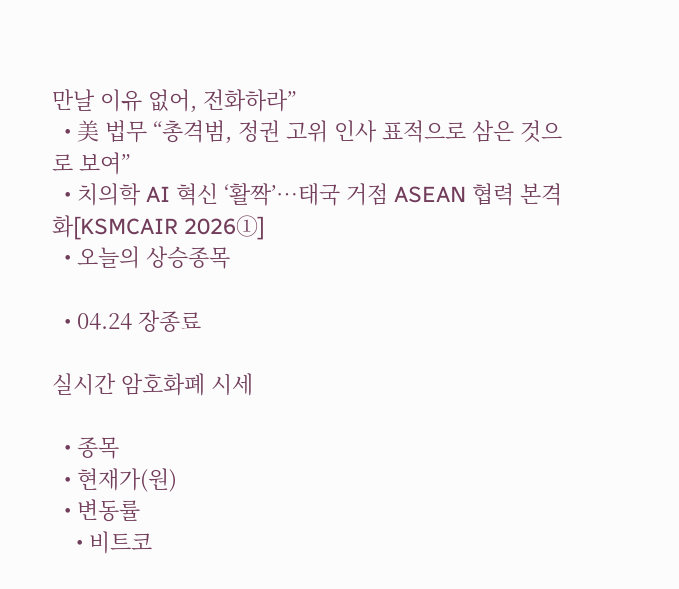만날 이유 없어, 전화하라”
  • 美 법무 “총격범, 정권 고위 인사 표적으로 삼은 것으로 보여”
  • 치의학 AI 혁신 ‘활짝’…태국 거점 ASEAN 협력 본격화[KSMCAIR 2026①]
  • 오늘의 상승종목

  • 04.24 장종료

실시간 암호화폐 시세

  • 종목
  • 현재가(원)
  • 변동률
    • 비트코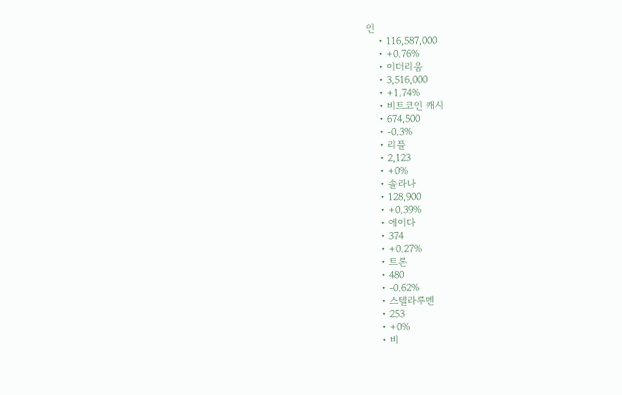인
    • 116,587,000
    • +0.76%
    • 이더리움
    • 3,516,000
    • +1.74%
    • 비트코인 캐시
    • 674,500
    • -0.3%
    • 리플
    • 2,123
    • +0%
    • 솔라나
    • 128,900
    • +0.39%
    • 에이다
    • 374
    • +0.27%
    • 트론
    • 480
    • -0.62%
    • 스텔라루멘
    • 253
    • +0%
    • 비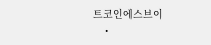트코인에스브이
    •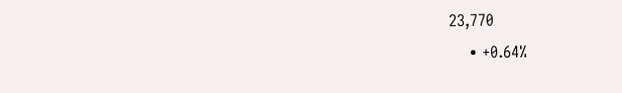23,770
    • +0.64%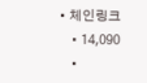• 체인링크
    • 14,090
    •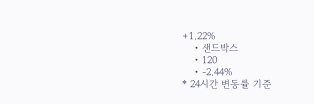+1.22%
    • 샌드박스
    • 120
    • -2.44%
* 24시간 변동률 기준